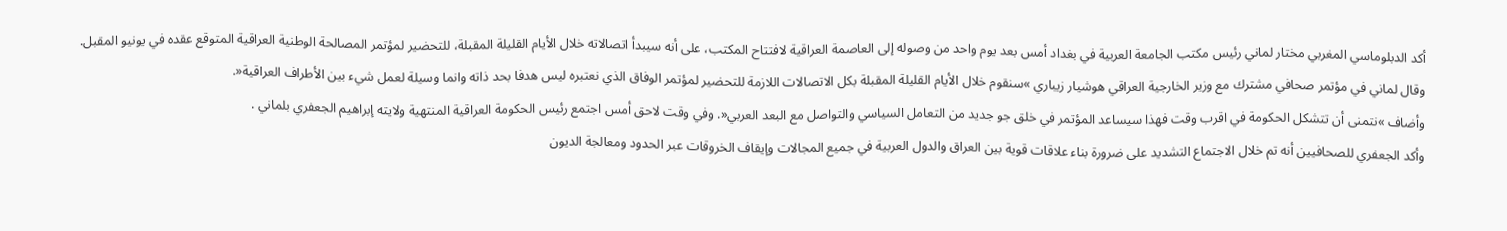أكد الدبلوماسي المغربي مختار لماني رئيس مكتب الجامعة العربية في بغداد أمس بعد يوم واحد من وصوله إلى العاصمة العراقية لافتتاح المكتب، على أنه سيبدأ اتصالاته خلال الأيام القليلة المقبلة، للتحضير لمؤتمر المصالحة الوطنية العراقية المتوقع عقده في يونيو المقبل.
وقال لماني في مؤتمر صحافي مشترك مع وزير الخارجية العراقي هوشيار زيباري »سنقوم خلال الأيام القليلة المقبلة بكل الاتصالات اللازمة للتحضير لمؤتمر الوفاق الذي نعتبره ليس هدفا بحد ذاته وانما وسيلة لعمل شيء بين الأطراف العراقية«.
وأضاف »نتمنى أن تتشكل الحكومة في اقرب وقت فهذا سيساعد المؤتمر في خلق جو جديد من التعامل السياسي والتواصل مع البعد العربي«. وفي وقت لاحق أمس اجتمع رئيس الحكومة العراقية المنتهية ولايته إبراهيم الجعفري بلماني .
وأكد الجعفري للصحافيين أنه تم خلال الاجتماع التشديد على ضرورة بناء علاقات قوية بين العراق والدول العربية في جميع المجالات وإيقاف الخروقات عبر الحدود ومعالجة الديون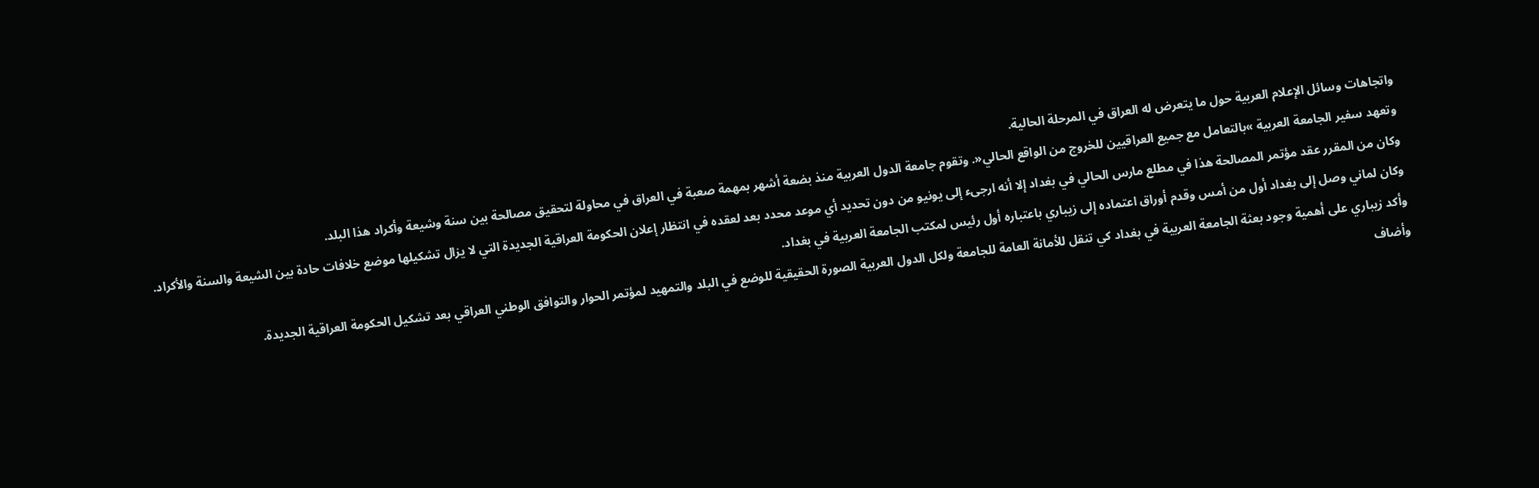واتجاهات وسائل الإعلام العربية حول ما يتعرض له العراق في المرحلة الحالية.
وتعهد سفير الجامعة العربية »بالتعامل مع جميع العراقيين للخروج من الواقع الحالي«. وتقوم جامعة الدول العربية منذ بضعة أشهر بمهمة صعبة في العراق في محاولة لتحقيق مصالحة بين سنة وشيعة وأكراد هذا البلد.
وكان من المقرر عقد مؤتمر المصالحة هذا في مطلع مارس الحالي في بغداد إلا أنه ارجىء إلى يونيو من دون تحديد أي موعد محدد بعد لعقده في انتظار إعلان الحكومة العراقية الجديدة التي لا يزال تشكيلها موضع خلافات حادة بين الشيعة والسنة والأكراد.
وكان لماني وصل إلى بغداد أول من أمس وقدم أوراق اعتماده إلى زيباري باعتباره أول رئيس لمكتب الجامعة العربية في بغداد.
وأكد زيباري على أهمية وجود بعثة الجامعة العربية في بغداد كي تنقل للأمانة العامة للجامعة ولكل الدول العربية الصورة الحقيقية للوضع في البلد والتمهيد لمؤتمر الحوار والتوافق الوطني العراقي بعد تشكيل الحكومة العراقية الجديدة.
وأضاف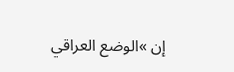إن »الوضع العراقي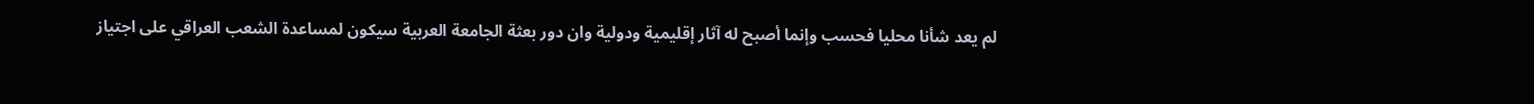لم يعد شأنا محليا فحسب وإنما أصبح له آثار إقليمية ودولية وان دور بعثة الجامعة العربية سيكون لمساعدة الشعب العراقي على اجتياز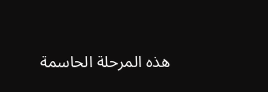هذه المرحلة الحاسمة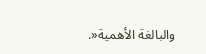والبالغة الأهمية«.